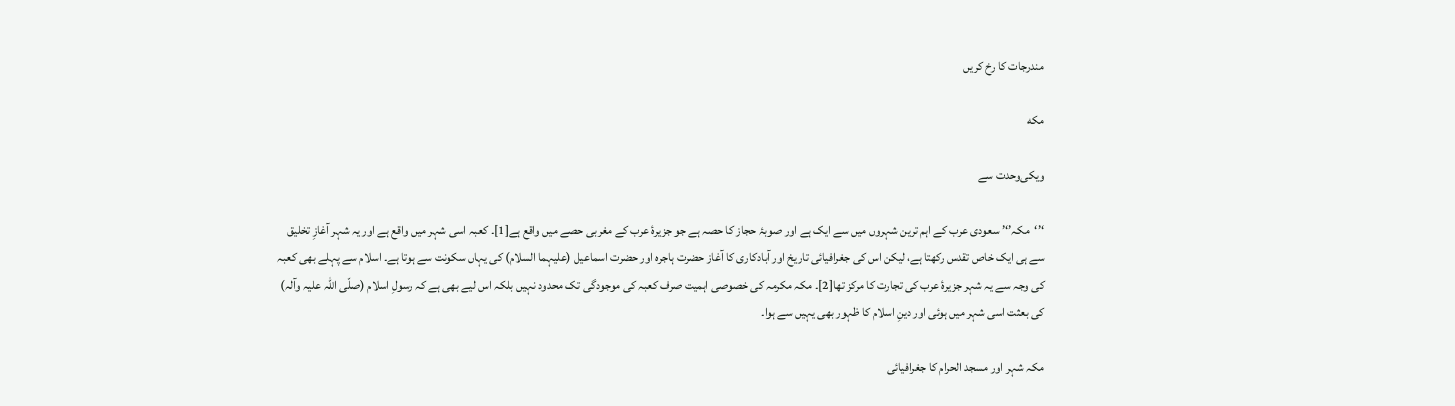مندرجات کا رخ کریں

مکه

ویکی‌وحدت سے

‘’‘مکہ’‘’ سعودی عرب کے اہم ترین شہروں میں سے ایک ہے اور صوبۂ حجاز کا حصہ ہے جو جزیرۂ عرب کے مغربی حصے میں واقع ہے[1]۔ کعبہ اسی شہر میں واقع ہے اور یہ شہر آغازِ تخلیق سے ہی ایک خاص تقدس رکھتا ہے، لیکن اس کی جغرافیائی تاریخ اور آبادکاری کا آغاز حضرت ہاجرہ اور حضرت اسماعیل (علیہما السلام) کی یہاں سکونت سے ہوتا ہے۔ اسلام سے پہلے بھی کعبہ کی وجہ سے یہ شہر جزیرۂ عرب کی تجارت کا مرکز تھا[2]۔ مکہ مکرمہ کی خصوصی اہمیت صرف کعبہ کی موجودگی تک محدود نہیں بلکہ اس لیے بھی ہے کہ رسولِ اسلام (صلّی اللہ علیہ وآلہ) کی بعثت اسی شہر میں ہوئی اور دینِ اسلام کا ظہور بھی یہیں سے ہوا۔

مکہ شہر اور مسجد الحرام کا جغرافیائی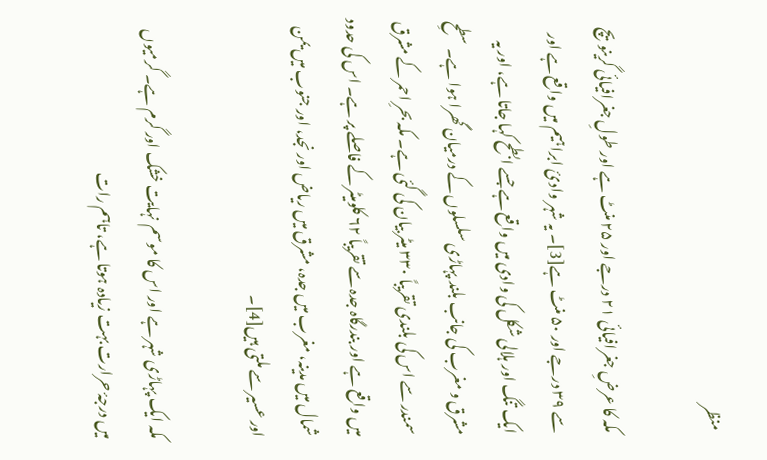منظر

مکہ کا عرضِ جغرافیائی ۲۱ درجے اور ۲۵ منٹ ہے اور طولِ جغرافیائی گرینویچ سے ۳۹ درجے اور ۵۰ منٹ ہے[3]۔ یہ شہر وادیٔ ابراہیم میں واقع ہے اور ایک تنگ اور ہلالی شکل کی وادی میں واقع ہے جسے ابطح کہا جاتا ہے، اور یہ مشرق و مغرب کی جانب بلند پہاڑی سلسلوں کے درمیان گھرا ہوا ہے۔ سطحِ سمندر سے اس کی بلندی تقریباً ۳۳۰ میٹر بیان کی گئی ہے۔ مکہ بحرِ احمر کے مشرق میں واقع ہے اور بندرگاہ جدہ سے تقریباً ۶۲ کلومیٹر کے فاصلے پر ہے۔ اس کی حدود شمال میں مدینہ، مغرب میں جدہ، مشرق میں ریاض اور نجد، اور جنوب میں یمن اور عسیر سے ملتی ہیں[4]۔

مکہ ایک پہاڑی شہر ہے اور اس کا موسم نہایت خشک اور گرم ہے۔ گرمیوں میں درجۂ حرارت بہت زیادہ ہوتا ہے، تاہم رات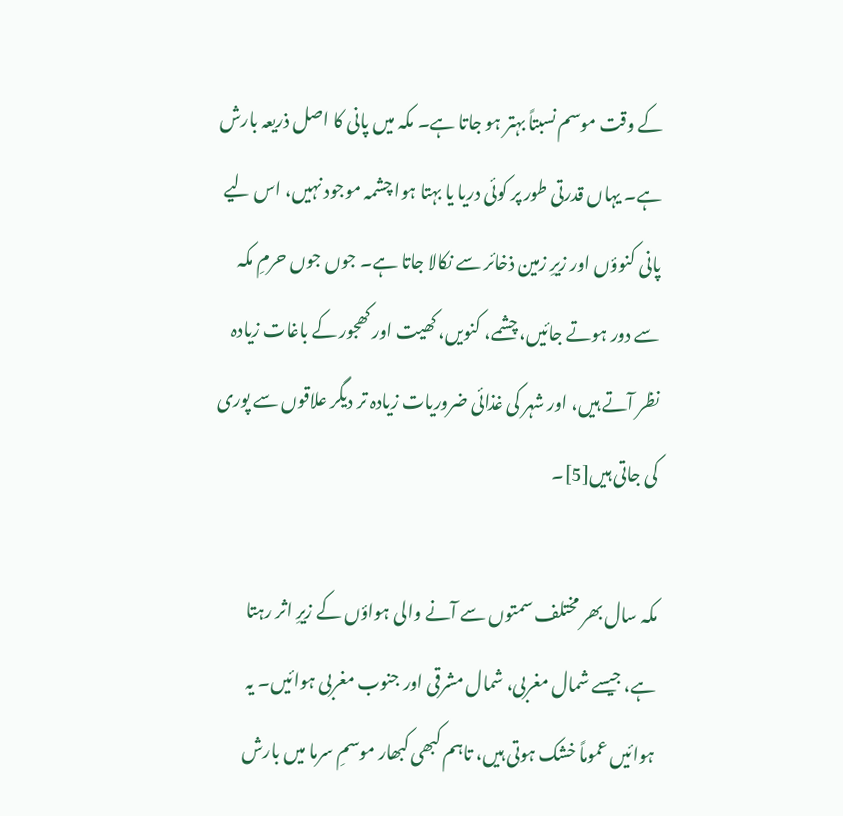کے وقت موسم نسبتاً بہتر ہو جاتا ہے۔ مکہ میں پانی کا اصل ذریعہ بارش ہے۔ یہاں قدرتی طور پر کوئی دریا یا بہتا ہوا چشمہ موجود نہیں، اس لیے پانی کنوؤں اور زیرِ زمین ذخائر سے نکالا جاتا ہے۔ جوں جوں حرمِ مکہ سے دور ہوتے جائیں، چشمے، کنویں، کھیت اور کھجور کے باغات زیادہ نظر آتے ہیں، اور شہر کی غذائی ضروریات زیادہ تر دیگر علاقوں سے پوری کی جاتی ہیں[5]۔

مکہ سال بھر مختلف سمتوں سے آنے والی ہواؤں کے زیرِ اثر رہتا ہے، جیسے شمال مغربی، شمال مشرقی اور جنوب مغربی ہوائیں۔ یہ ہوائیں عموماً خشک ہوتی ہیں، تاہم کبھی کبھار موسمِ سرما میں بارش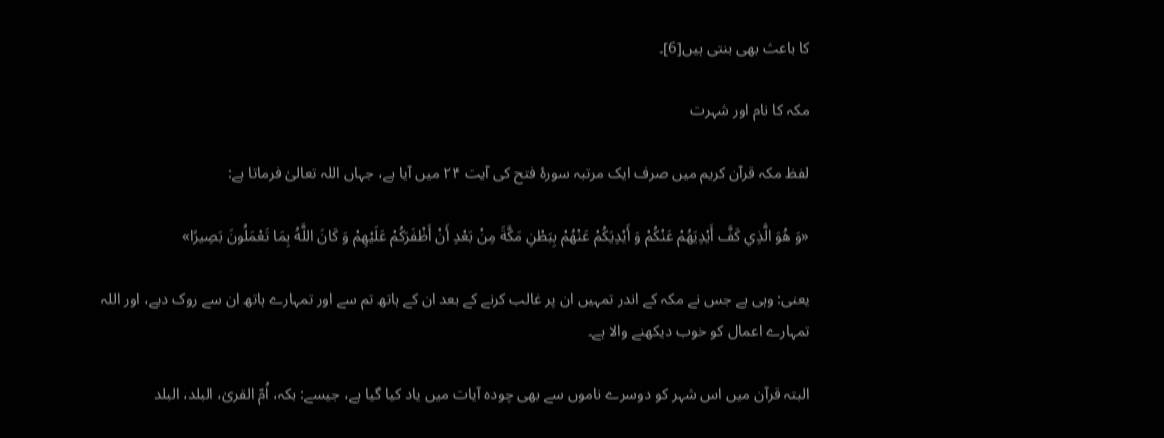کا باعث بھی بنتی ہیں[6]۔

مکہ کا نام اور شہرت

لفظ مکہ قرآن کریم میں صرف ایک مرتبہ سورۂ فتح کی آیت ۲۴ میں آیا ہے، جہاں اللہ تعالیٰ فرماتا ہے:

«وَ هُوَ الَّذِي كَفَّ أَيْدِيَهُمْ عَنْكُمْ وَ أَيْدِيَكُمْ عَنْهُمْ بِبَطْنِ مَكَّةَ مِنْ بَعْدِ أَنْ أَظْفَرَكُمْ عَلَيْهِمْ وَ كَانَ اللَّهُ بِمَا تَعْمَلُونَ بَصِيرًا»

یعنی: وہی ہے جس نے مکہ کے اندر تمہیں ان پر غالب کرنے کے بعد ان کے ہاتھ تم سے اور تمہارے ہاتھ ان سے روک دیے، اور اللہ تمہارے اعمال کو خوب دیکھنے والا ہے۔

البتہ قرآن میں اس شہر کو دوسرے ناموں سے بھی چودہ آیات میں یاد کیا گیا ہے، جیسے: بکہ، اُمّ القریٰ، البلد، البلد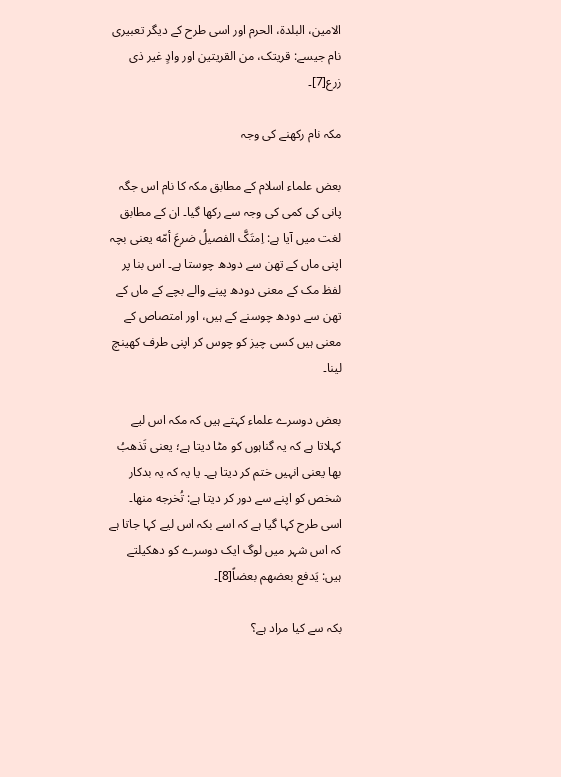الامین، البلدة، الحرم اور اسی طرح کے دیگر تعبیری نام جیسے: قریتک، من القریتین اور وادٍ غیر ذی زرع[7]۔

مکہ نام رکھنے کی وجہ

بعض علماء اسلام کے مطابق مکہ کا نام اس جگہ پانی کی کمی کی وجہ سے رکھا گیا۔ ان کے مطابق لغت میں آیا ہے: اِمتَکَّ الفصیلُ ضرعَ أمّه یعنی بچہ اپنی ماں کے تھن سے دودھ چوستا ہے۔ اس بنا پر لفظ مک کے معنی دودھ پینے والے بچے کے ماں کے تھن سے دودھ چوسنے کے ہیں، اور امتصاص کے معنی ہیں کسی چیز کو چوس کر اپنی طرف کھینچ لینا۔

بعض دوسرے علماء کہتے ہیں کہ مکہ اس لیے کہلاتا ہے کہ یہ گناہوں کو مٹا دیتا ہے؛ یعنی تَذهبُ بها یعنی انہیں ختم کر دیتا ہے۔ یا یہ کہ یہ بدکار شخص کو اپنے سے دور کر دیتا ہے: تُخرجه منها۔ اسی طرح کہا گیا ہے کہ اسے بکہ اس لیے کہا جاتا ہے کہ اس شہر میں لوگ ایک دوسرے کو دھکیلتے ہیں: یَدفع بعضهم بعضاً[8]۔

بکہ سے کیا مراد ہے؟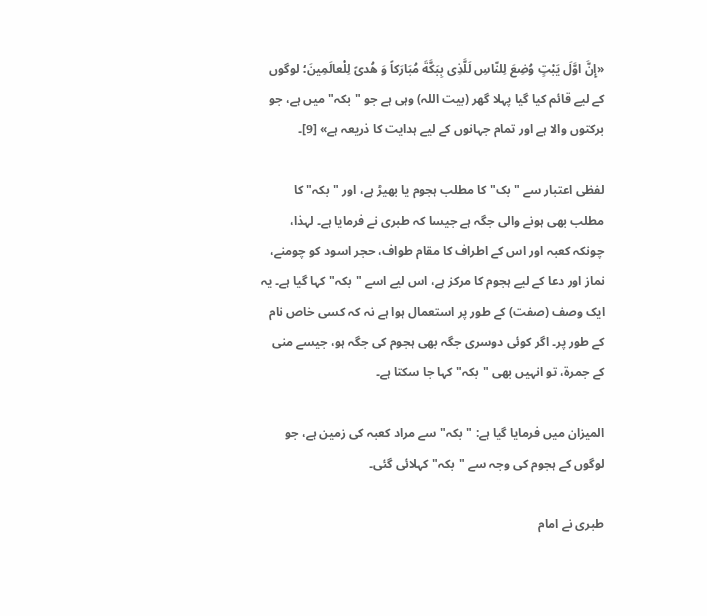«إِنَّ اوَّلَ یَبْتٍ وُضِعَ لِلنّاسِ لَلَّذِی بِبَکَّةَ مُبَارَکاً وَ هُدیً لِلْعالَمِینَ؛ لوگوں کے لیے قائم کیا گیا پہلا گھر (بیت اللہ) وہی ہے جو "بکہ" میں ہے، جو برکتوں والا ہے اور تمام جہانوں کے لیے ہدایت کا ذریعہ ہے» [9]۔

لفظی اعتبار سے "بک" کا مطلب ہجوم یا بھیڑ ہے، اور "بکہ" کا مطلب بھی ہونے والی جگہ ہے جیسا کہ طبری نے فرمایا ہے۔ لہذا، چونکہ کعبہ اور اس کے اطراف کا مقام طواف، حجر اسود کو چومنے، نماز اور دعا کے لیے ہجوم کا مرکز ہے، اس لیے اسے "بکہ" کہا گیا ہے۔ یہ ایک وصف (صفت) کے طور پر استعمال ہوا ہے نہ کہ کسی خاص نام کے طور پر۔ اگر کوئی دوسری جگہ بھی ہجوم کی جگہ ہو، جیسے منی کے جمرة، تو انہیں بھی "بکہ" کہا جا سکتا ہے۔

المیزان میں فرمایا گیا ہے: "بکہ" سے مراد کعبہ کی زمین ہے، جو لوگوں کے ہجوم کی وجہ سے "بکہ" کہلائی گئی۔

طبری نے امام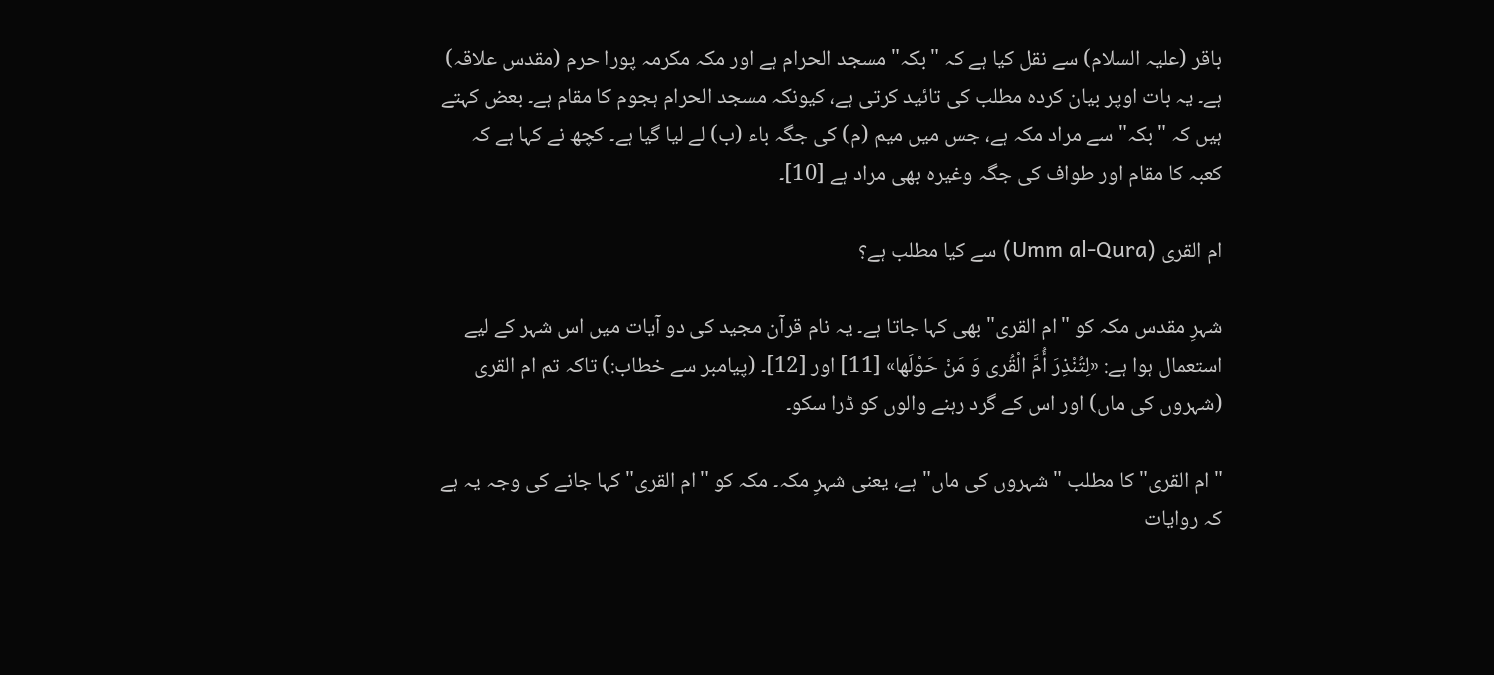باقر (علیہ السلام) سے نقل کیا ہے کہ "بکہ" مسجد الحرام ہے اور مکہ مکرمہ پورا حرم (مقدس علاقہ) ہے۔ یہ بات اوپر بیان کردہ مطلب کی تائید کرتی ہے، کیونکہ مسجد الحرام ہجوم کا مقام ہے۔ بعض کہتے ہیں کہ "بکہ" سے مراد مکہ ہے، جس میں میم (م) کی جگہ باء (ب) لے لیا گیا ہے۔ کچھ نے کہا ہے کہ کعبہ کا مقام اور طواف کی جگہ وغیرہ بھی مراد ہے [10]۔

ام القرى (Umm al-Qura) سے کیا مطلب ہے؟

شہرِ مقدس مکہ کو "ام القرى" بھی کہا جاتا ہے۔ یہ نام قرآن مجید کی دو آیات میں اس شہر کے لیے استعمال ہوا ہے: «لِتُنْذِرَ أُمَّ الْقُرى وَ مَنْ حَوْلَها» [11] اور [12]۔ (پیامبر سے خطاب:) تاکہ تم ام القرى (شہروں کی ماں) اور اس کے گرد رہنے والوں کو ڈرا سکو۔

"ام القرى" کا مطلب "شہروں کی ماں" ہے، یعنی شہرِ مکہ۔ مکہ کو "ام القرى" کہا جانے کی وجہ یہ ہے کہ روایات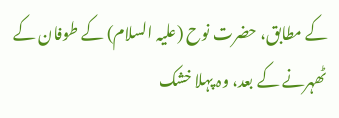کے مطابق، حضرت نوح (علیہ السلام) کے طوفان کے ٹھہرنے کے بعد، وہ پہلا خشک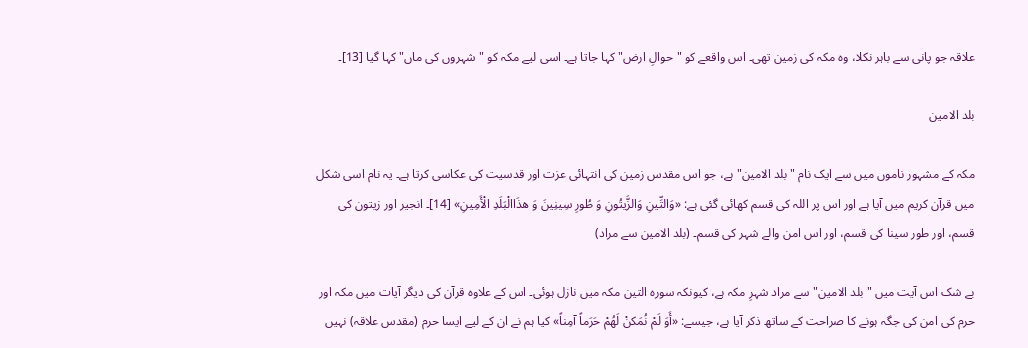علاقہ جو پانی سے باہر نکلا، وہ مکہ کی زمین تھی۔ اس واقعے کو "حوالِ ارض" کہا جاتا ہے۔ اسی لیے مکہ کو "شہروں کی ماں" کہا گیا [13]۔

بلد الامین

مکہ کے مشہور ناموں میں سے ایک نام "بلد الامین" ہے، جو اس مقدس زمین کی انتہائی عزت اور قدسیت کی عکاسی کرتا ہے۔ یہ نام اسی شکل میں قرآن کریم میں آیا ہے اور اس پر اللہ کی قسم کھائی گئی ہے: «وَالتِّینِ وَالزَّیتُونِ وَ طُورِ سِینِینَ وَ هذَاالْبَلَدِ الْأَمِینِ» [14]۔ انجیر اور زیتون کی قسم، اور طور سینا کی قسم، اور اس امن والے شہر کی قسم۔ (بلد الامین سے مراد)

بے شک اس آیت میں "بلد الامین" سے مراد شہرِ مکہ ہے، کیونکہ سورہ التین مکہ میں نازل ہوئی۔ اس کے علاوہ قرآن کی دیگر آیات میں مکہ اور حرم کی امن کی جگہ ہونے کا صراحت کے ساتھ ذکر آیا ہے، جیسے: «أَوَ لَمْ نُمَکنْ لَهُمْ حَرَماً آمِناً» کیا ہم نے ان کے لیے ایسا حرم (مقدس علاقہ) نہیں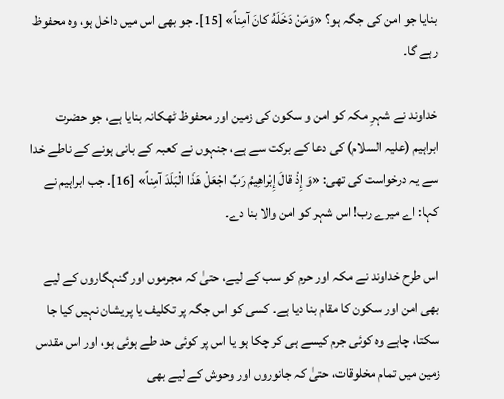بنایا جو امن کی جگہ ہو؟ «وَمَنْ دَخَلَهُ کانَ آمِناً» [15]۔ جو بھی اس میں داخل ہو، وہ محفوظ رہے گا۔

خداوند نے شہرِ مکہ کو امن و سکون کی زمین اور محفوظ ٹھکانہ بنایا ہے، جو حضرت ابراہیم (علیہ السلام) کی دعا کے برکت سے ہے، جنہوں نے کعبہ کے بانی ہونے کے ناطے خدا سے یہ درخواست کی تھی: «وَ إِذْ قالَ إِبْراهِیمُ رَبِّ اجْعَلْ هَذَا الْبَلَدَ آمِناً» [16]۔ جب ابراہیم نے کہا: اے میرے رب! اس شہر کو امن والا بنا دے۔

اس طرح خداوند نے مکہ اور حرم کو سب کے لیے، حتیٰ کہ مجرموں اور گنہگاروں کے لیے بھی امن اور سکون کا مقام بنا دیا ہے۔ کسی کو اس جگہ پر تکلیف یا پریشان نہیں کیا جا سکتا، چاہے وہ کوئی جرم کیسے ہی کر چکا ہو یا اس پر کوئی حد طے ہوئی ہو، اور اس مقدس زمین میں تمام مخلوقات، حتیٰ کہ جانوروں اور وحوش کے لیے بھی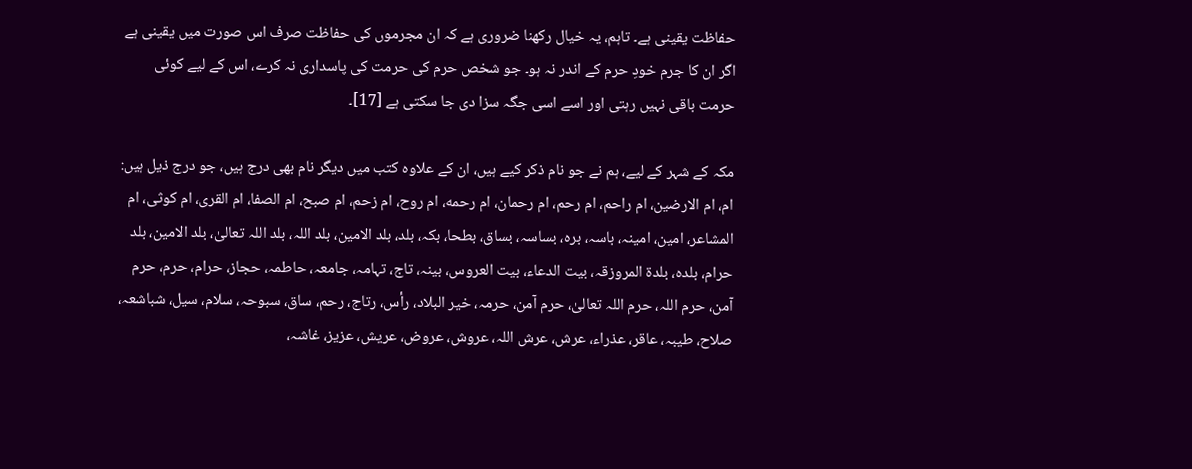حفاظت یقینی ہے۔ تاہم، یہ خیال رکھنا ضروری ہے کہ ان مجرموں کی حفاظت صرف اس صورت میں یقینی ہے اگر ان کا جرم خودِ حرم کے اندر نہ ہو۔ جو شخص حرم کی حرمت کی پاسداری نہ کرے، اس کے لیے کوئی حرمت باقی نہیں رہتی اور اسے اسی جگہ سزا دی جا سکتی ہے [17]۔

مکہ کے شہر کے لیے، ہم نے جو نام ذکر کیے ہیں، ان کے علاوہ کتب میں دیگر نام بھی درج ہیں، جو درج ذیل ہیں: ام، ام الارضین، ام راحم، ام رحم، ام رحمان، ام رحمه، ام روح، ام زحم، ام صبح، ام الصفا، ام القرى، ام کوثى، ام المشاعر، امین، امینہ، باسہ، برہ، بساسہ، بساق، بطحا، بکہ، بلد، بلد الامین، بلد اللہ، بلد اللہ تعالیٰ، بلد الامین، بلد حرام، بلدہ، بلدۃ المروزقہ، بیت الدعاء، بیت العروس، بینہ، تاج، تہامہ، جامعہ، حاطمہ، حجاز، حرام، حرم، حرم آمن، حرم اللہ، حرم اللہ تعالیٰ، حرم آمن، حرمہ، خیر البلاد، رأس، رتاج، رحم، ساق، سبوحہ، سلام، سیل، شباشعہ، صلاح، طیبہ، عاقر، عذراء، عرش، عرش اللہ، عروش، عروض، عریش، عزیز، غاشہ،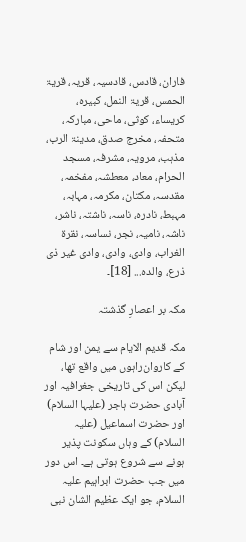فاران، قادس، قادسیہ، قریہ، قریۃ الحمس، قریۃ النمل، کبیرہ، کریساء، کوثی، ماحی، مبارکہ، متحفہ، مخرج صدق، مدینۃ الرب، مذہب، مرویہ، مشرفہ، مسجد الحرام، معاد، معطشہ، مفخمہ، مقدسہ، مکتان، مکرمہ، مہابہ، مہبط، نادرہ، ناسہ، ناشتہ، ناشر، ناشہ، نامیہ، نجر، نساسہ، نقرة الغراب، وادی، وادی، وادی غیر ذی ذرع، والدہ... [18]۔

مکہ بر اعصارِ گذشتہ

مکہ قدیم الایام سے یمن اور شام کے کاروان‌راہوں میں واقع تھا، لیکن اس کی تاریخی جغرافیہ اور آبادی حضرت ہاجر (علیہا السلام) اور حضرت اسماعیل (علیہ السلام) کے وہاں سکونت پذیر ہونے سے شروع ہوتی ہے۔ اس دور میں جب حضرت ابراہیم علیہ السلام، جو ایک عظیم الشان نبی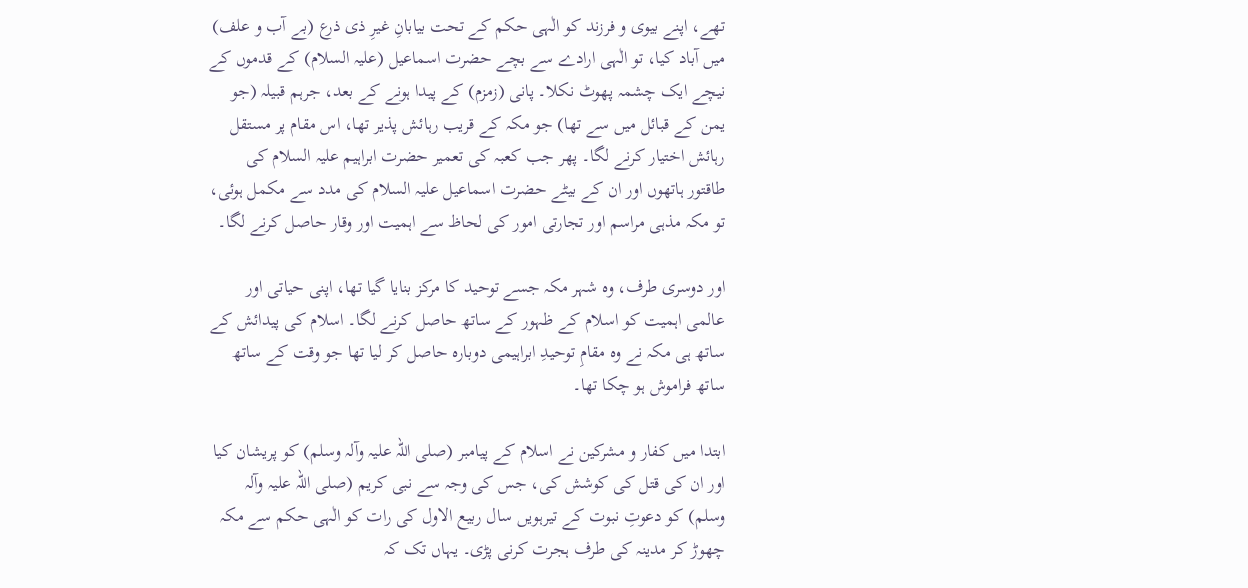تھے، اپنے بیوی و فرزند کو الٰہی حکم کے تحت بیابانِ غیرِ ذی ذرع (بے آب و علف) میں آباد کیا، تو الٰہی ارادے سے بچے حضرت اسماعیل (علیہ السلام) کے قدموں کے نیچے ایک چشمہ پھوٹ نکلا۔ پانی (زمزم) کے پیدا ہونے کے بعد، جرہم قبیلہ (جو یمن کے قبائل میں سے تھا) جو مکہ کے قریب رہائش پذیر تھا، اس مقام پر مستقل رہائش اختیار کرنے لگا۔ پھر جب کعبہ کی تعمیر حضرت ابراہیم علیہ السلام کی طاقتور ہاتھوں اور ان کے بیٹے حضرت اسماعیل علیہ السلام کی مدد سے مکمل ہوئی، تو مکہ مذہی مراسم اور تجارتی امور کی لحاظ سے اہمیت اور وقار حاصل کرنے لگا۔

اور دوسری طرف، وہ شہر مکہ جسے توحید کا مرکز بنایا گیا تھا، اپنی حیاتی اور عالمی اہمیت کو اسلام کے ظہور کے ساتھ حاصل کرنے لگا۔ اسلام کی پیدائش کے ساتھ ہی مکہ نے وہ مقامِ توحیدِ ابراہیمی دوبارہ حاصل کر لیا تھا جو وقت کے ساتھ ساتھ فراموش ہو چکا تھا۔

ابتدا میں کفار و مشرکین نے اسلام کے پیامبر (صلی اللہ علیہ وآلہ وسلم) کو پریشان کیا اور ان کی قتل کی کوشش کی، جس کی وجہ سے نبی کریم (صلی اللہ علیہ وآلہ وسلم) کو دعوتِ نبوت کے تیرہویں سال ربیع الاول کی رات کو الٰہی حکم سے مکہ چھوڑ کر مدینہ کی طرف ہجرت کرنی پڑی۔ یہاں تک کہ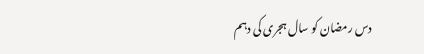دس رمضان کو سال ہجری کی دہم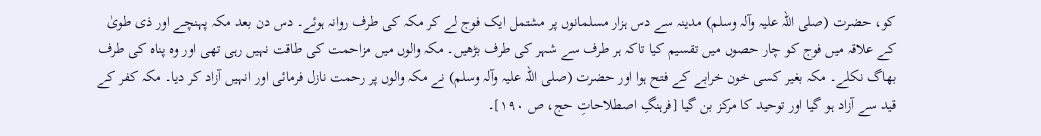کو، حضرت (صلی اللہ علیہ وآلہ وسلم) مدینہ سے دس ہزار مسلمانوں پر مشتمل ایک فوج لے کر مکہ کی طرف روانہ ہوئے۔ دس دن بعد مکہ پہنچے اور ذی طویٰ کے علاقہ میں فوج کو چار حصوں میں تقسیم کیا تاکہ ہر طرف سے شہر کی طرف بڑھیں۔ مکہ والوں میں مزاحمت کی طاقت نہیں رہی تھی اور وہ پناہ کی طرف بھاگ نکلے۔ مکہ بغیر کسی خون خرابے کے فتح ہوا اور حضرت (صلی اللہ علیہ وآلہ وسلم) نے مکہ والوں پر رحمت نازل فرمائی اور انہیں آزاد کر دیا۔ مکہ کفر کے قید سے آزاد ہو گیا اور توحید کا مرکز بن گیا [فرہنگِ اصطلاحاتِ حج، ص ۱۹۰]۔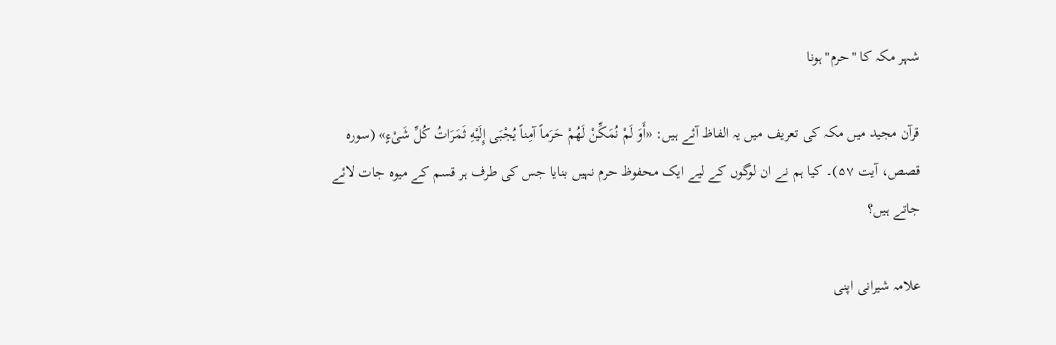شہر مکہ کا "حرم" ہونا

قرآن مجید میں مکہ کی تعریف میں یہ الفاظ آئے ہیں: «أَوَ لَمْ نُمَکِّنْ لَهُمْ حَرَماً آمِناً یُجْبَی إِلَیْهِ ثَمَرَاتُ کُلِّ شَیْءٍ» (سورہ قصص، آیت ۵۷)۔ کیا ہم نے ان لوگوں کے لیے ایک محفوظ حرم نہیں بنایا جس کی طرف ہر قسم کے میوہ جات لائے جاتے ہیں؟

علامہ شیرانی اپنی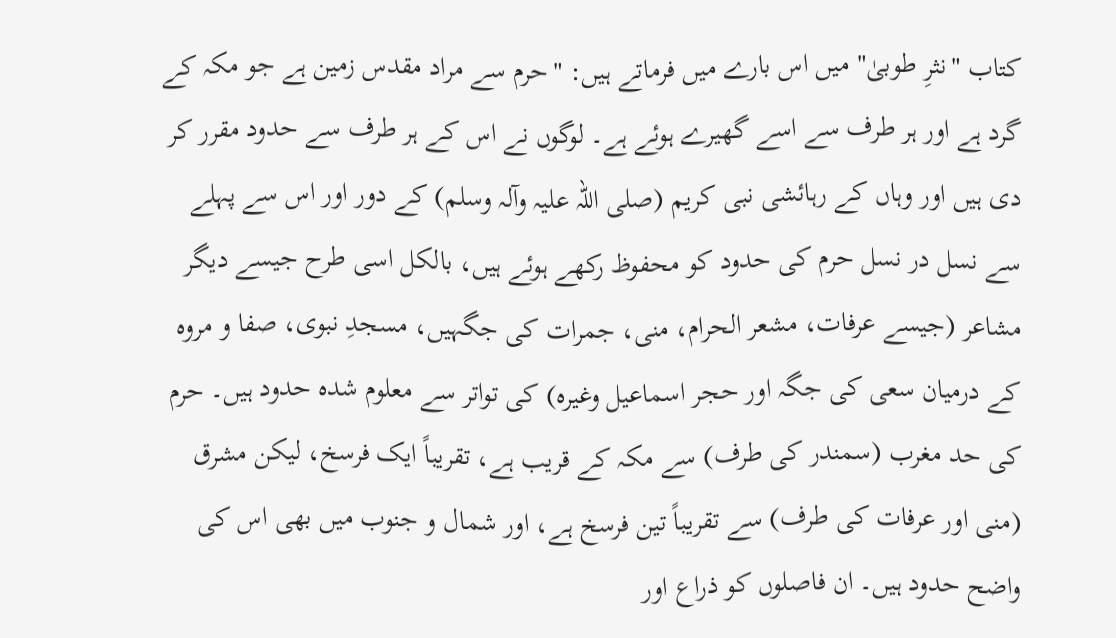کتاب "نثرِ طوبیٰ" میں اس بارے میں فرماتے ہیں: "حرم سے مراد مقدس زمین ہے جو مکہ کے گرد ہے اور ہر طرف سے اسے گھیرے ہوئے ہے۔ لوگوں نے اس کے ہر طرف سے حدود مقرر کر دی ہیں اور وہاں کے رہائشی نبی کریم (صلی اللہ علیہ وآلہ وسلم) کے دور اور اس سے پہلے سے نسل در نسل حرم کی حدود کو محفوظ رکھے ہوئے ہیں، بالکل اسی طرح جیسے دیگر مشاعر (جیسے عرفات، مشعر الحرام، منی، جمرات کی جگہیں، مسجدِ نبوی، صفا و مروہ کے درمیان سعی کی جگہ اور حجر اسماعیل وغیرہ) کی تواتر سے معلوم شدہ حدود ہیں۔ حرم کی حد مغرب (سمندر کی طرف) سے مکہ کے قریب ہے، تقریباً ایک فرسخ، لیکن مشرق (منی اور عرفات کی طرف) سے تقریباً تین فرسخ ہے، اور شمال و جنوب میں بھی اس کی واضح حدود ہیں۔ ان فاصلوں کو ذراع اور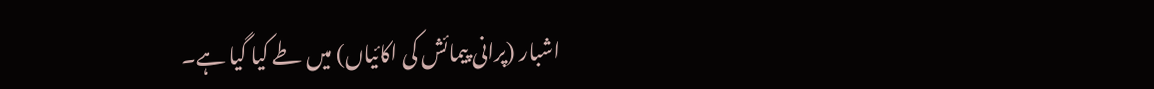اشبار (پرانی پیمائش کی اکائیاں) میں طے کیا گیا ہے۔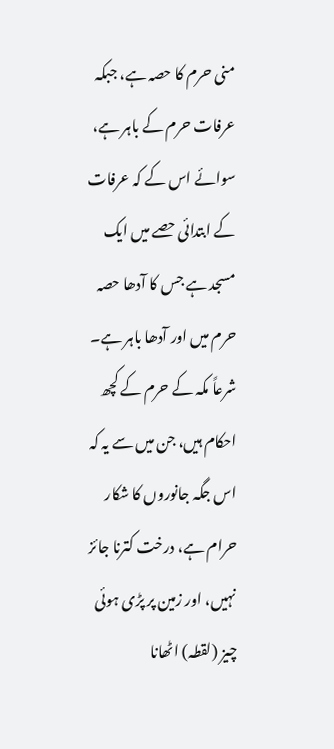منی حرم کا حصہ ہے، جبکہ عرفات حرم کے باہر ہے، سوائے اس کے کہ عرفات کے ابتدائی حصے میں ایک مسجد ہے جس کا آدھا حصہ حرم میں اور آدھا باہر ہے۔ شرعاً مکہ کے حرم کے کچھ احکام ہیں، جن میں سے یہ کہ اس جگہ جانوروں کا شکار حرام ہے، درخت کترنا جائز نہیں، اور زمین پر پڑی ہوئی چیز (لقطہ) اٹھانا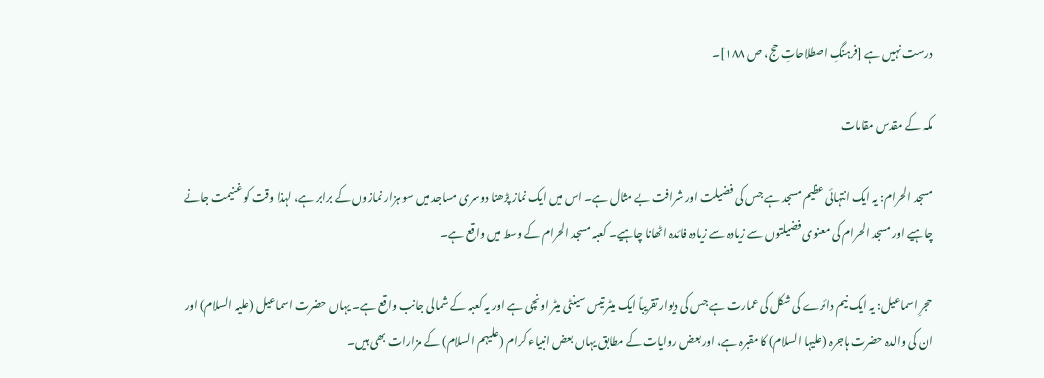درست نہیں ہے [فرہنگِ اصطلاحاتِ حج، ص ۱۸۸]۔

مکہ کے مقدس مقامات

مسجد الحرام: یہ ایک انتہائی عظیم مسجد ہے جس کی فضیلت اور شرافت بے مثال ہے۔ اس میں ایک نماز پڑھنا دوسری مساجد میں سو ہزار نمازوں کے برابر ہے، لہذا وقت کو غنیمت جانے چاہیے اور مسجد الحرام کی معنوی فضیلتوں سے زیادہ سے زیادہ فائدہ اٹھانا چاہیے۔ کعبہ مسجد الحرام کے وسط میں واقع ہے۔

حجرِ اسماعیل: یہ ایک نیم دائرے کی شکل کی عمارت ہے جس کی دیوار تقریباً ایک میٹر تیس سینٹی میٹر اونچی ہے اور یہ کعبہ کے شمالی جانب واقع ہے۔ یہاں حضرت اسماعیل (علیہ السلام) اور ان کی والدہ حضرت ہاجرہ (علیہا السلام) کا مقبرہ ہے، اور بعض روایات کے مطابق یہاں بعض انبیاء کرام (علیہم السلام) کے مزارات بھی ہیں۔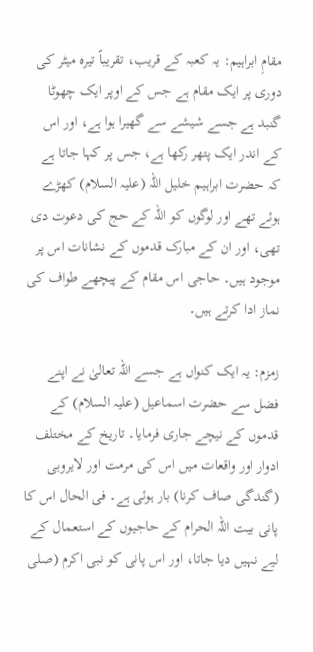مقامِ ابراہیم: یہ کعبہ کے قریب، تقریباً تیرہ میٹر کی دوری پر ایک مقام ہے جس کے اوپر ایک چھوٹا گنبد ہے جسے شیشے سے گھیرا ہوا ہے، اور اس کے اندر ایک پتھر رکھا ہے، جس پر کہا جاتا ہے کہ حضرت ابراہیم خلیل اللہ (علیہ السلام) کھڑے ہوئے تھے اور لوگوں کو اللہ کے حج کی دعوت دی تھی، اور ان کے مبارک قدموں کے نشانات اس پر موجود ہیں۔ حاجی اس مقام کے پیچھے طواف کی نماز ادا کرتے ہیں۔

زمزم: یہ ایک کنواں ہے جسے اللہ تعالیٰ نے اپنے فضل سے حضرت اسماعیل (علیہ السلام) کے قدموں کے نیچے جاری فرمایا۔ تاریخ کے مختلف ادوار اور واقعات میں اس کی مرمت اور لایروبی (گندگی صاف کرنا) بار ہوئی ہے۔ فی الحال اس کا پانی بیت اللہ الحرام کے حاجیوں کے استعمال کے لیے نہیں دیا جاتا، اور اس پانی کو نبی اکرم (صلی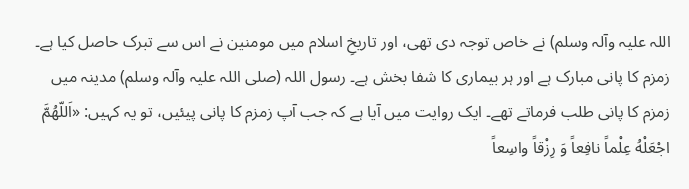اللہ علیہ وآلہ وسلم) نے خاص توجہ دی تھی، اور تاریخِ اسلام میں مومنین نے اس سے تبرک حاصل کیا ہے۔ زمزم کا پانی مبارک ہے اور ہر بیماری کا شفا بخش ہے۔ رسول اللہ (صلی اللہ علیہ وآلہ وسلم) مدینہ میں زمزم کا پانی طلب فرماتے تھے۔ ایک روایت میں آیا ہے کہ جب آپ زمزم کا پانی پیئیں، تو یہ کہیں: «اَللّهُمَّ اجْعَلْهُ عِلْماً نافِعاً وَ رِزْقاً واسِعاً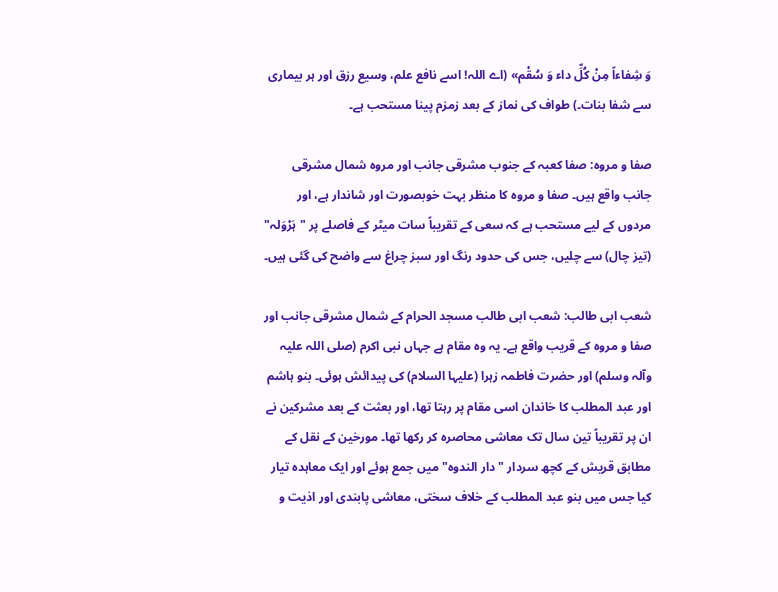وَ شِفاءاً مِنْ کُلِّ داء وَ سُقْم» (اے اللہ! اسے نافع علم، وسیع رزق اور ہر بیماری سے شفا بنات۔) طواف کی نماز کے بعد زمزم پینا مستحب ہے۔

صفا و مروہ: صفا کعبہ کے جنوب مشرقی جانب اور مروہ شمال مشرقی جانب واقع ہیں۔ صفا و مروہ کا منظر بہت خوبصورت اور شاندار ہے، اور مردوں کے لیے مستحب ہے کہ سعی کے تقریباً سات میٹر کے فاصلے پر "ہَرْوَلہ" (تیز چال) سے چلیں، جس کی حدود رنگ اور سبز چراغ سے واضح کی گئی ہیں۔

شعب ابی طالب: شعب ابی طالب مسجد الحرام کے شمال مشرقی جانب اور صفا و مروہ کے قریب واقع ہے۔ یہ وہ مقام ہے جہاں نبی اکرم (صلی اللہ علیہ وآلہ وسلم) اور حضرت فاطمہ زہرا (علیہا السلام) کی پیدائش ہوئی۔ بنو ہاشم اور عبد المطلب کا خاندان اسی مقام پر رہتا تھا، اور بعثت کے بعد مشرکین نے ان پر تقریباً تین سال تک معاشی محاصرہ کر رکھا تھا۔ مورخین کے نقل کے مطابق قریش کے کچھ سردار "دار الندوہ" میں جمع ہوئے اور ایک معاہدہ تیار کیا جس میں بنو عبد المطلب کے خلاف سختی، معاشی پابندی اور اذیت و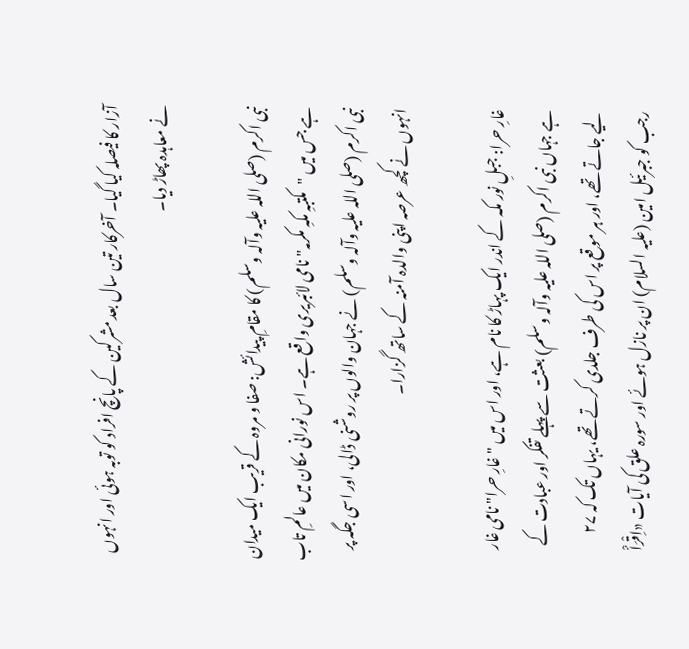آزار کا فیصلہ کیا گیا۔ آخرکار تین سال بعد مشرکین کے پانچ افراد کو توبہ ہوئی اور انہوں نے معاہدہ پھاڑ دیا۔

نبی اکرم (صلی اللہ علیہ وآلہ وسلم) کا مقامِ پیدائش: صفا و مروہ کے قریب ایک میدان ہے جس میں "مکتبہِ مکہِ مکرمہ" نامی لائبریری واقع ہے۔ اس نورانی مکان میں عالمِ تاب نبی اکرم (صلی اللہ علیہ وآلہ وسلم) نے جہان والوں پر روشنی ڈالی، اور اسی جگہ پر انہوں نے کچھ عرصہ اپنی والدہ آمنہ کے ساتھ گزارا۔

غارِ حرا: جبلِ نور مکہ کے اندر ایک پہاڑ کا نام ہے، اور اس میں "غارِ حرا" نامی غار ہے جہاں نبی اکرم (صلی اللہ علیہ وآلہ وسلم) بعثت سے پہلے تفکر اور عبادت کے لیے جاتے تھے، اور ہر موقع پر اس کی طرف جلدی کرتے تھے، یہاں تک کہ ۲۷ رجب کو جبرئیل امین (علیہ السلام) ان پر نازل ہوئے اور سورہ علق کی آیات «اِقْرَأْ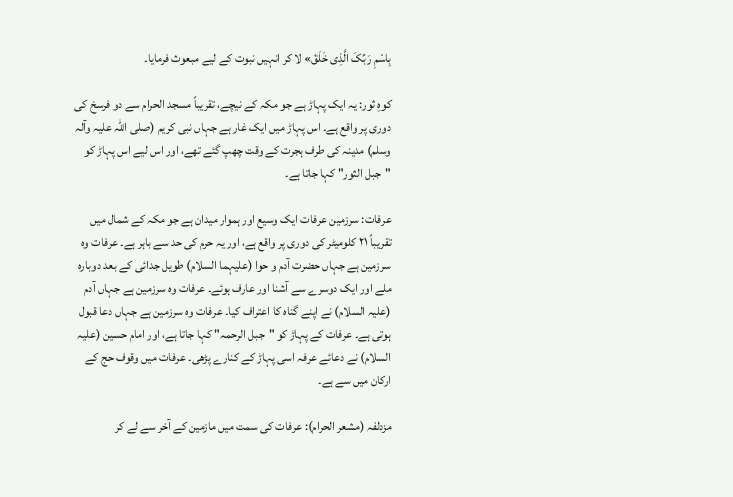بِاسْمِ رَبِّکَ الَّذِی خَلَقَ» لا کر انہیں نبوت کے لیے مبعوث فرمایا۔

کوهِ ثور: یہ ایک پہاڑ ہے جو مکہ کے نیچے، تقریباً مسجد الحرام سے دو فرسخ کی دوری پر واقع ہے۔ اس پہاڑ میں ایک غار ہے جہاں نبی کریم (صلی اللہ علیہ وآلہ وسلم) مدینہ کی طرف ہجرت کے وقت چھپ گئے تھے، اور اس لیے اس پہاڑ کو "جبل الثور" کہا جاتا ہے۔

عرفات: سرزمین عرفات ایک وسیع اور ہموار میدان ہے جو مکہ کے شمال میں تقریباً ۲۱ کلومیٹر کی دوری پر واقع ہے، اور یہ حرم کی حد سے باہر ہے۔ عرفات وہ سرزمین ہے جہاں حضرت آدم و حوا (علیہما السلام) طویل جدائی کے بعد دوبارہ ملے اور ایک دوسرے سے آشنا اور عارف ہوئے۔ عرفات وہ سرزمین ہے جہاں آدم (علیہ السلام) نے اپنے گناہ کا اعتراف کیا۔ عرفات وہ سرزمین ہے جہاں دعا قبول ہوتی ہے۔ عرفات کے پہاڑ کو "جبل الرحمہ" کہا جاتا ہے، اور امام حسین (علیہ السلام) نے دعائے عرفہ اسی پہاڑ کے کنارے پڑھی۔ عرفات میں وقوف حج کے ارکان میں سے ہے۔

مزدلفہ (مشعر الحرام): عرفات کی سمت میں مازمین کے آخر سے لے کر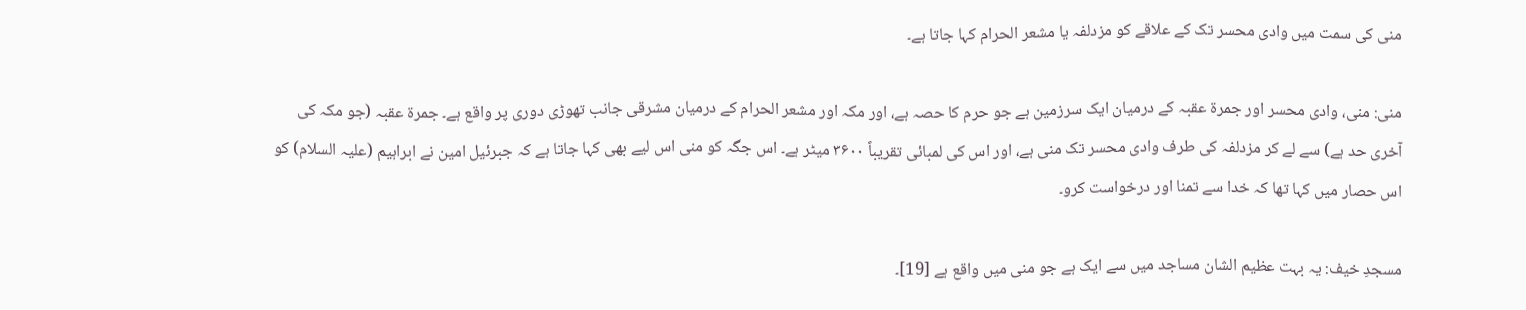منی کی سمت میں وادی محسر تک کے علاقے کو مزدلفہ یا مشعر الحرام کہا جاتا ہے۔

منی: منی، وادی محسر اور جمرة عقبہ کے درمیان ایک سرزمین ہے جو حرم کا حصہ ہے، اور مکہ اور مشعر الحرام کے درمیان مشرقی جانب تھوڑی دوری پر واقع ہے۔ جمرة عقبہ (جو مکہ کی آخری حد ہے) سے لے کر مزدلفہ کی طرف وادی محسر تک منی ہے، اور اس کی لمبائی تقریباً ۳۶۰۰ میٹر ہے۔ اس جگہ کو منی اس لیے بھی کہا جاتا ہے کہ جبرئیل امین نے ابراہیم (علیہ السلام) کو اس حصار میں کہا تھا کہ خدا سے تمنا اور درخواست کرو۔

مسجدِ خیف: یہ بہت عظیم الشان مساجد میں سے ایک ہے جو منی میں واقع ہے [19]۔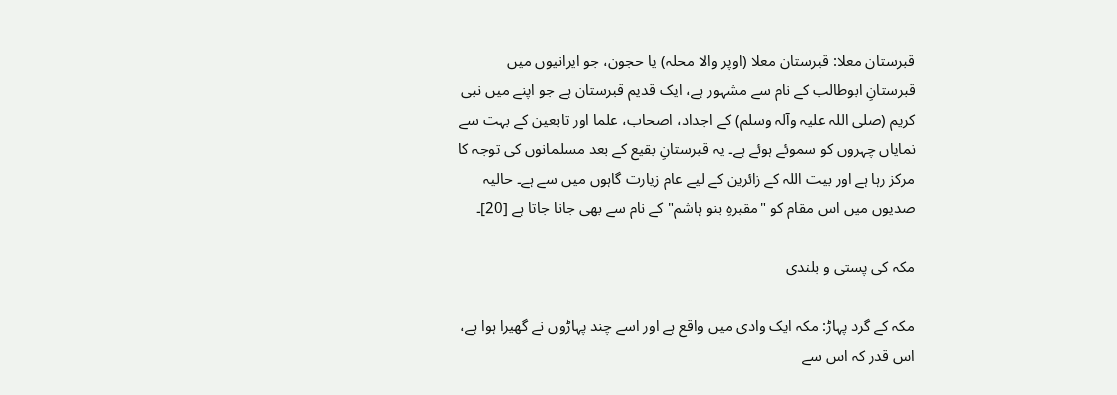قبرستان معلا: قبرستان معلا (اوپر والا محلہ) یا حجون، جو ایرانیوں میں قبرستانِ ابوطالب کے نام سے مشہور ہے، ایک قدیم قبرستان ہے جو اپنے میں نبی کریم (صلی اللہ علیہ وآلہ وسلم) کے اجداد، اصحاب، علما اور تابعین کے بہت سے نمایاں چہروں کو سموئے ہوئے ہے۔ یہ قبرستانِ بقیع کے بعد مسلمانوں کی توجہ کا مرکز رہا ہے اور بیت اللہ کے زائرین کے لیے عام زیارت گاہوں میں سے ہے۔ حالیہ صدیوں میں اس مقام کو "مقبرہِ بنو ہاشم" کے نام سے بھی جانا جاتا ہے [20]۔

مکہ کی پستی و بلندی

مکہ کے گرد پہاڑ: مکہ ایک وادی میں واقع ہے اور اسے چند پہاڑوں نے گھیرا ہوا ہے، اس قدر کہ اس سے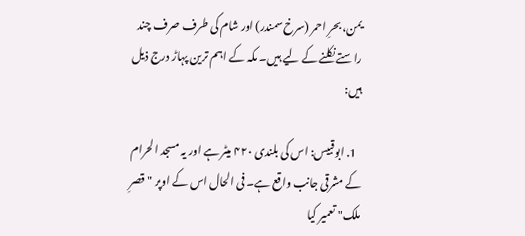یمن، بحرِ احمر (سرخ سمندر) اور شام کی طرف صرف چند راستے نکلنے کے لیے ہیں۔ مکہ کے اہم ترین پہاڑ درج ذیل ہیں:

  1. ابوقبیس: اس کی بلندی ۴۲۰ میٹر ہے اور یہ مسجد الحرام کے مشرقی جانب واقع ہے۔ فی الحال اس کے اوپر "قصرِ ملک" تعمیر کیا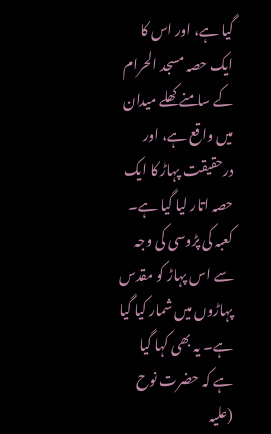گیا ہے، اور اس کا ایک حصہ مسجد الحرام کے سامنے کھلے میدان میں واقع ہے، اور درحقیقت پہاڑ کا ایک حصہ اتار لیا گیا ہے۔ کعبہ کی پڑوسی کی وجہ سے اس پہاڑ کو مقدس پہاڑوں میں شمار کیا گیا ہے۔ یہ بھی کہا گیا ہے کہ حضرت نوح (علیہ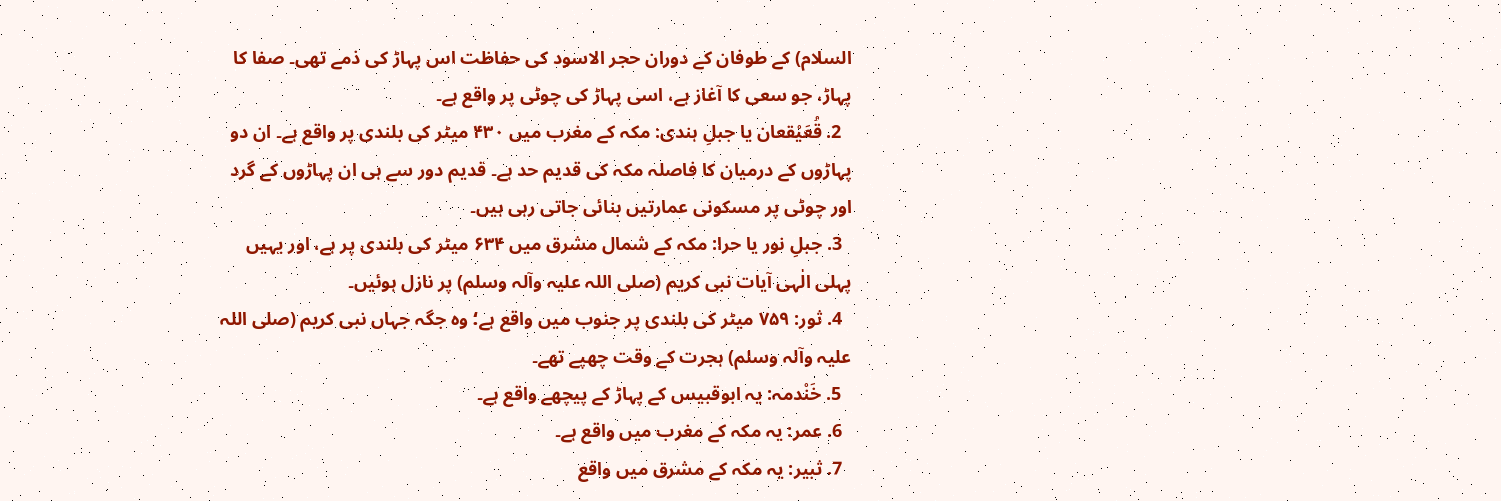السلام) کے طوفان کے دوران حجر الاسود کی حفاظت اس پہاڑ کی ذمے تھی۔ صفا کا پہاڑ، جو سعی کا آغاز ہے، اسی پہاڑ کی چوٹی پر واقع ہے۔
  2. قُعَیْقعان یا جبلِ ہندی: مکہ کے مغرب میں ۴۳۰ میٹر کی بلندی پر واقع ہے۔ ان دو پہاڑوں کے درمیان کا فاصلہ مکہ کی قدیم حد ہے۔ قدیم دور سے ہی ان پہاڑوں کے گرد اور چوٹی پر مسکونی عمارتیں بنائی جاتی رہی ہیں۔
  3. جبلِ نور یا حرا: مکہ کے شمال مشرق میں ۶۳۴ میٹر کی بلندی پر ہے، اور یہیں پہلی الٰہی آیات نبی کریم (صلی اللہ علیہ وآلہ وسلم) پر نازل ہوئیں۔
  4. ثور: ۷۵۹ میٹر کی بلندی پر جنوب میں واقع ہے؛ وہ جگہ جہاں نبی کریم (صلی اللہ علیہ وآلہ وسلم) ہجرت کے وقت چھپے تھے۔
  5. خَنْدمہ: یہ ابوقبیس کے پہاڑ کے پیچھے واقع ہے۔
  6. عمر: یہ مکہ کے مغرب میں واقع ہے۔
  7. ثبیر: یہ مکہ کے مشرق میں واقع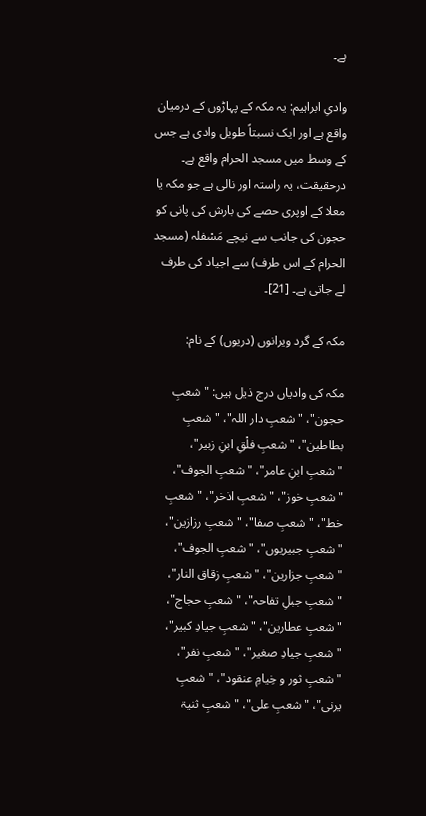ہے۔

وادیِ ابراہیم: یہ مکہ کے پہاڑوں کے درمیان واقع ہے اور ایک نسبتاً طویل وادی ہے جس کے وسط میں مسجد الحرام واقع ہے۔ درحقیقت، یہ راستہ اور نالی ہے جو مکہ یا معلا کے اوپری حصے کی بارش کی پانی کو حجون کی جانب سے نیچے مَسْفلہ (مسجد الحرام کے اس طرف) سے اجیاد کی طرف لے جاتی ہے۔ [21]۔

مکہ کے گرد ویرانوں (دریوں) کے نام:

مکہ کی وادیاں درج ذیل ہیں: "شعبِ حجون"، "شعبِ دار اللہ"، "شعبِ بطاطین"، "شعبِ فلْقِ ابنِ زبیر"، "شعبِ ابنِ عامر"، "شعبِ الجوف"، "شعبِ خوز"، "شعبِ اذخر"، "شعبِ خط"، "شعبِ صفا"، "شعبِ رزازین"، "شعبِ جبیریوں"، "شعبِ الجوف"، "شعبِ جزارین"، "شعبِ زقاق النار"، "شعبِ جبلِ تفاحہ"، "شعبِ حجاج"، "شعبِ عطارین"، "شعبِ جیادِ کبیر"، "شعبِ جیادِ صغیر"، "شعبِ نفر"، "شعبِ ثور و خِیامِ عنقود"، "شعبِ یرنی"، "شعبِ علی"، "شعبِ ثنیۃ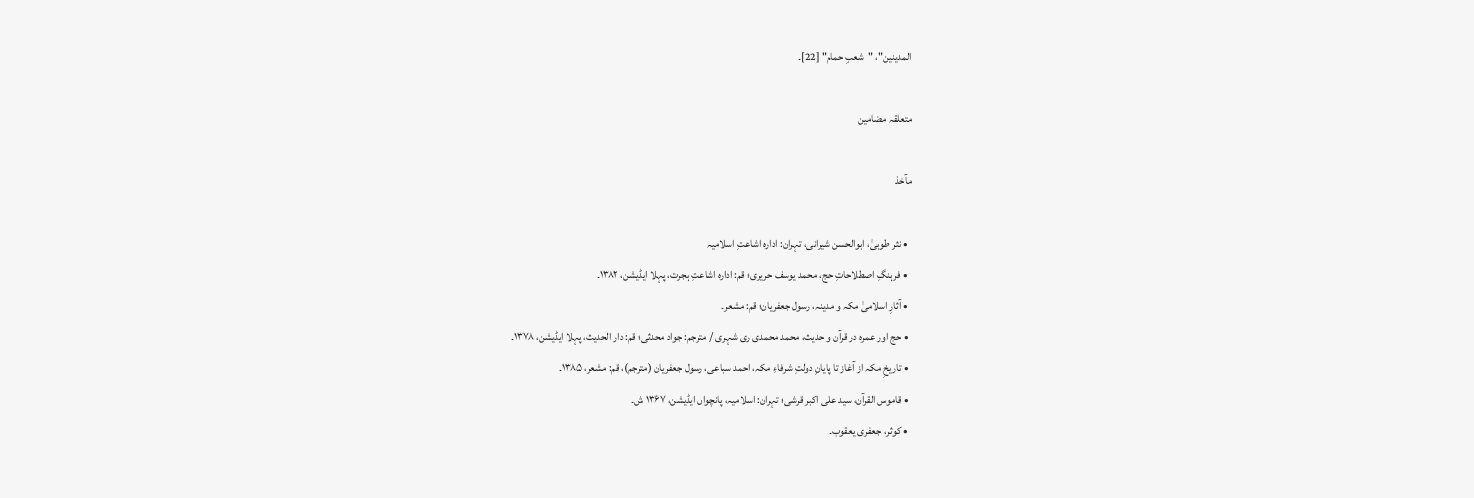المدینین"، "شعبِ حمام" [22]۔

متعلقہ مضامین

مآخذ

  • نثر طوبیٰ، ابوالحسن شیرانی، تہران: ادارہ اشاعتِ اسلامیہ
  • فرہنگِ اصطلاحاتِ حج، محمد یوسف حریری؛ قم: ادارہ اشاعتِ ہجرت، پہلا ایڈیشن، ۱۳۸۲۔
  • آثارِ اسلامیٰ مکہ و مدینہ، رسول جعفریان؛ قم: مشعر۔
  • حج اور عمرہ در قرآن و حدیث، محمد محمدی ری شہری / مترجم: جواد محدثی؛ قم: دار الحدیث، پہلا ایڈیشن، ۱۳۷۸۔
  • تاریخِ مکہ از آغاز تا پایانِ دولتِ شرفاءِ مکہ، احمد سباعی، رسول جعفریان (مترجم)، قم: مشعر، ۱۳۸۵۔
  • قاموس القرآن، سید علی اکبر قرشی؛ تہران: اسلامیہ، پانچواں ایڈیشن، ۱۳۶۷ ش۔
  • کوثر، جعفری یعقوب۔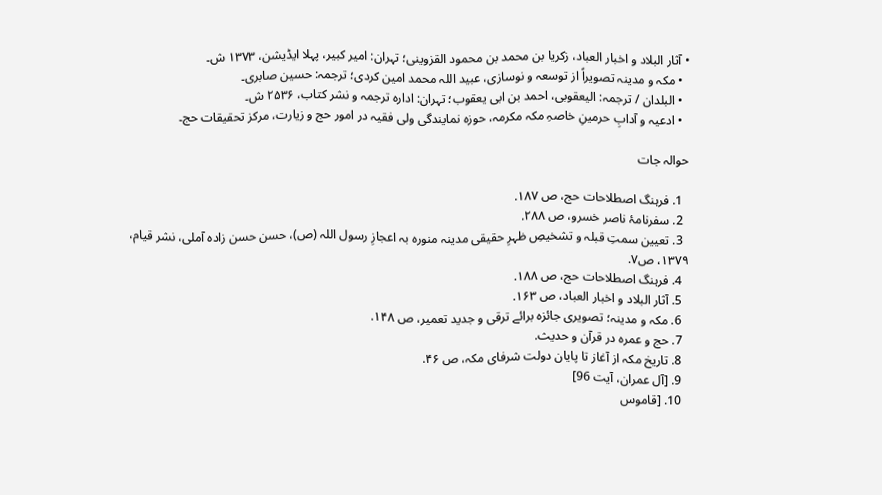• آثار البلاد و اخبار العباد، زکریا بن محمد بن محمود القزوینی؛ تہران: امیر کبیر، پہلا ایڈیشن، ۱۳۷۳ ش۔
  • مکہ و مدینہ تصویراً از توسعہ و نوسازی، عبید اللہ محمد امین کردی؛ ترجمہ: حسین صابری۔
  • البلدان / ترجمہ: الیعقوبی، احمد بن ابی یعقوب؛ تہران: ادارہ ترجمہ و نشر کتاب، ۲۵۳۶ ش۔
  • ادعیہ و آدابِ حرمینِ خاصہِ مکہ مکرمہ، حوزہ نمایندگی ولی فقیہ در امور حج و زیارت، مرکز تحقیقات حج۔

حوالہ جات

  1. فرہنگ اصطلاحات حج، ص ۱۸۷.
  2. سفرنامۂ ناصر خسرو، ص ۲۸۸.
  3. تعیین سمتِ قبلہ و تشخیصِ ظہرِ حقیقی مدینہ منورہ بہ اعجازِ رسول اللہ (ص)، حسن حسن زادہ آملی، نشر قیام، ۱۳۷۹، ص۷.
  4. فرہنگ اصطلاحات حج، ص ۱۸۸.
  5. آثار البلاد و اخبار العباد، ص ۱۶۳.
  6. مکہ و مدینہ؛ تصویری جائزہ برائے ترقی و جدید تعمیر، ص ۱۴۸.
  7. حج و عمرہ در قرآن و حدیث.
  8. تاریخ مکہ از آغاز تا پایان دولت شرفای مکہ، ص ۴۶.
  9. [آل عمران، آیت 96]
  10. [قاموس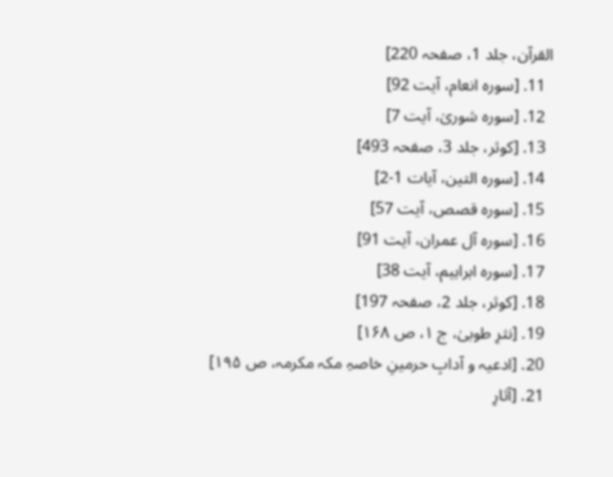القرآن، جلد 1، صفحہ 220]
  11. [سورہ انعام، آیت 92]
  12. [سورہ شوریٰ، آیت 7]
  13. [کوثر، جلد 3، صفحہ 493]
  14. [سورہ التین، آیات 1-2]
  15. [سورہ قصص، آیت 57]
  16. [سورہ آل عمران، آیت 91]
  17. [سورہ ابراہیم، آیت 38]
  18. [کوثر، جلد 2، صفحہ 197]
  19. [نثرِ طوبیٰ، ج ۱، ص ۱۶۸]
  20. [ادعیہ و آدابِ حرمینِ خاصہِ مکہ مکرمہ، ص ۱۹۵]
  21. [آثارِ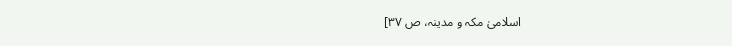اسلامیٰ مکہ و مدینہ، ص ۳۷]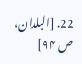22. [البلدان، ص ۹۴]